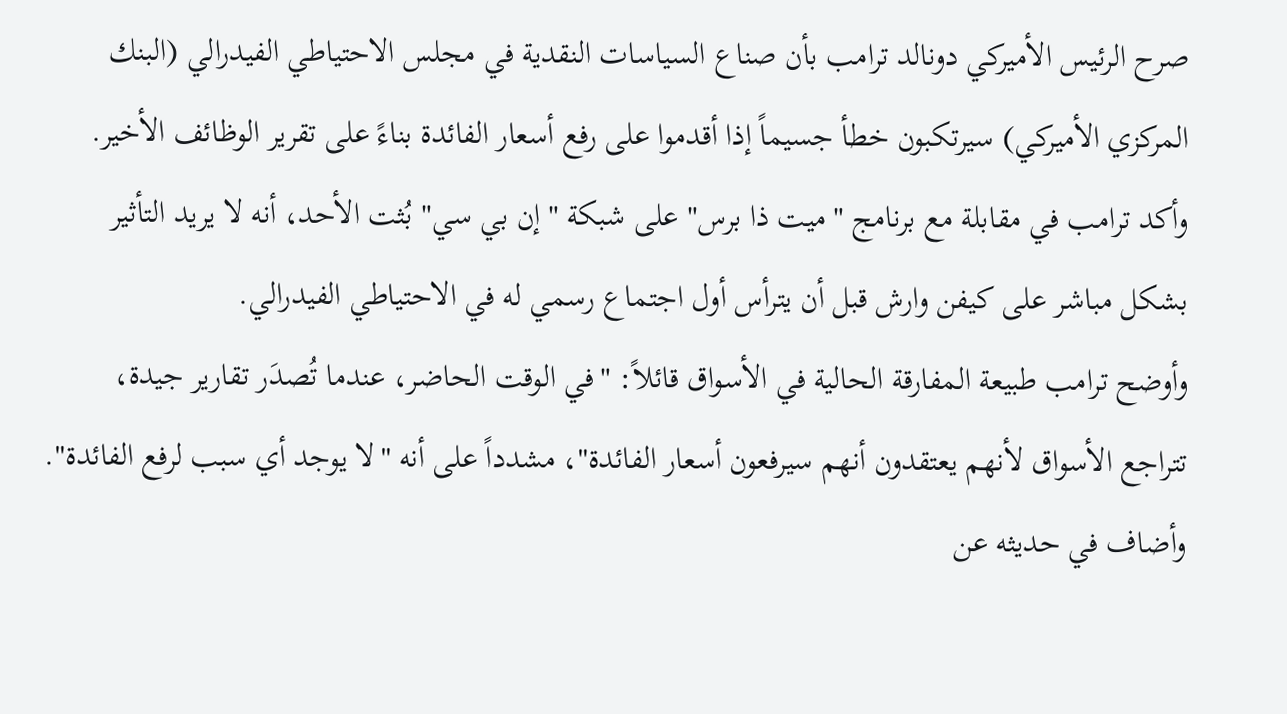صرح الرئيس الأميركي دونالد ترامب بأن صناع السياسات النقدية في مجلس الاحتياطي الفيدرالي (البنك المركزي الأميركي) سيرتكبون خطأ جسيماً إذا أقدموا على رفع أسعار الفائدة بناءً على تقرير الوظائف الأخير.
وأكد ترامب في مقابلة مع برنامج "ميت ذا برس" على شبكة "إن بي سي" بُثت الأحد، أنه لا يريد التأثير بشكل مباشر على كيفن وارش قبل أن يترأس أول اجتماع رسمي له في الاحتياطي الفيدرالي.
وأوضح ترامب طبيعة المفارقة الحالية في الأسواق قائلاً: "في الوقت الحاضر، عندما تُصدَر تقارير جيدة، تتراجع الأسواق لأنهم يعتقدون أنهم سيرفعون أسعار الفائدة"، مشدداً على أنه "لا يوجد أي سبب لرفع الفائدة".
وأضاف في حديثه عن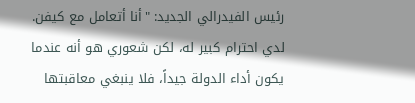رئيس الفيدرالي الجديد: "أنا أتعامل مع كيفن. لدي احترام كبير له، لكن شعوري هو أنه عندما يكون أداء الدولة جيداً، فلا ينبغي معاقبتها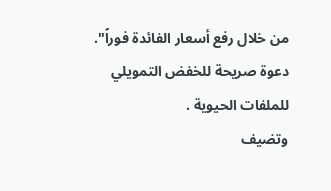من خلال رفع أسعار الفائدة فوراً".
دعوة صريحة للخفض التمويلي للملفات الحيوية .
وتضيف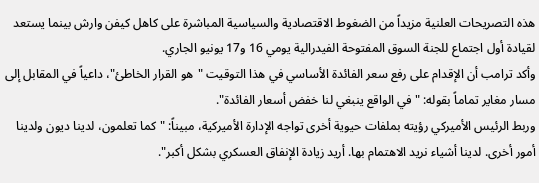هذه التصريحات العلنية مزيداً من الضغوط الاقتصادية والسياسية المباشرة على كاهل كيفن وارش بينما يستعد لقيادة أول اجتماع للجنة السوق المفتوحة الفيدرالية يومي 16 و17 يونيو الجاري.
وأكد ترامب أن الإقدام على رفع سعر الفائدة الأساسي في هذا التوقيت "هو القرار الخاطئ"، داعياً في المقابل إلى مسار مغاير تماماً بقوله: "في الواقع ينبغي لنا خفض أسعار الفائدة".
وربط الرئيس الأميركي رؤيته بملفات حيوية أخرى تواجه الإدارة الأميركية، مبيناً: "كما تعلمون، لدينا ديون ولدينا أمور أخرى. لدينا أشياء نريد الاهتمام بها. أريد زيادة الإنفاق العسكري بشكل أكبر".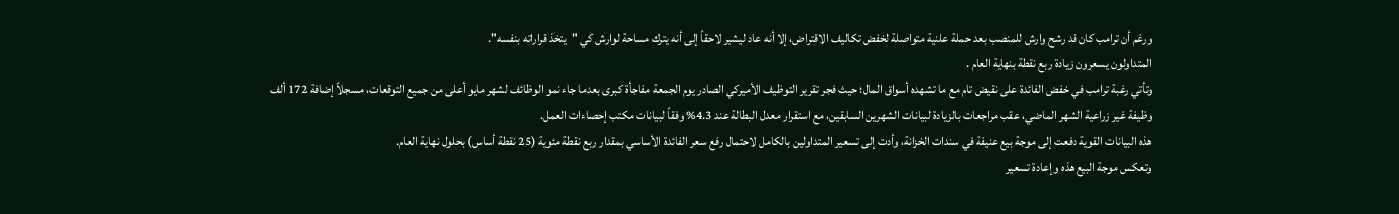ورغم أن ترامب كان قد رشح وارش للمنصب بعد حملة علنية متواصلة لخفض تكاليف الاقتراض، إلا أنه عاد ليشير لاحقاً إلى أنه يترك مساحة لوارش كي "يتخذ قراراته بنفسه".
المتداولون يسعرون زيادة ربع نقطة بنهاية العام .
وتأتي رغبة ترامب في خفض الفائدة على نقيض تام مع ما تشهده أسواق المال؛ حيث فجر تقرير التوظيف الأميركي الصادر يوم الجمعة مفاجأة كبرى بعدما جاء نمو الوظائف لشهر مايو أعلى من جميع التوقعات، مسجلاً إضافة 172 ألف وظيفة غير زراعية الشهر الماضي، عقب مراجعات بالزيادة لبيانات الشهرين السابقين، مع استقرار معدل البطالة عند 4.3% وفقاً لبيانات مكتب إحصاءات العمل.
هذه البيانات القوية دفعت إلى موجة بيع عنيفة في سندات الخزانة، وأدت إلى تسعير المتداولين بالكامل لاحتمال رفع سعر الفائدة الأساسي بمقدار ربع نقطة مئوية (25 نقطة أساس) بحلول نهاية العام.
وتعكس موجة البيع هذه وإعادة تسعير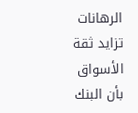الرهانات تزايد ثقة الأسواق بأن البنك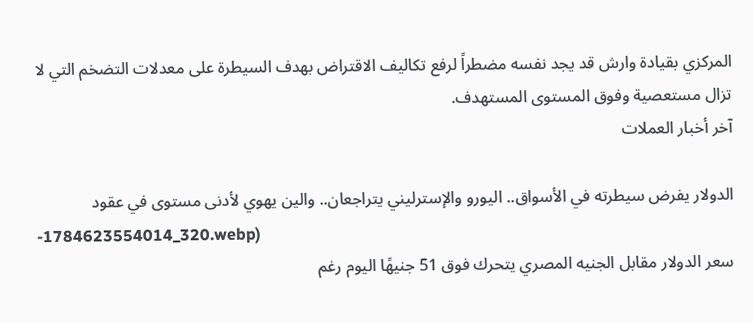المركزي بقيادة وارش قد يجد نفسه مضطراً لرفع تكاليف الاقتراض بهدف السيطرة على معدلات التضخم التي لا تزال مستعصية وفوق المستوى المستهدف.
آخر أخبار العملات

الدولار يفرض سيطرته في الأسواق.. اليورو والإسترليني يتراجعان.. والين يهوي لأدنى مستوى في عقود
-1784623554014_320.webp)
سعر الدولار مقابل الجنيه المصري يتحرك فوق 51 جنيهًا اليوم رغم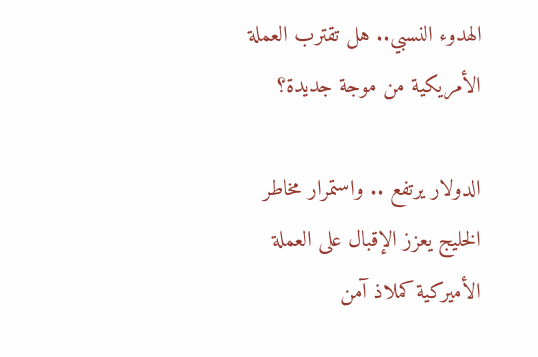الهدوء النسبي.. هل تقترب العملة الأمريكية من موجة جديدة؟

الدولار يرتفع .. واستمرار مخاطر الخليج يعزز الإقبال على العملة الأميركية كملاذ آمن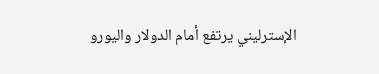الإسترليني يرتفع أمام الدولار واليورو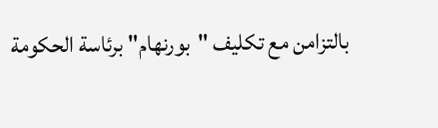بالتزامن مع تكليف "بورنهام" برئاسة الحكومة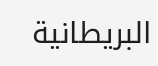البريطانية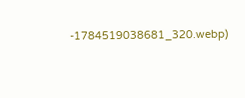-1784519038681_320.webp)